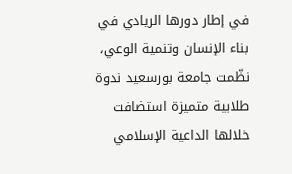في إطار دورها الريادي في بناء الإنسان وتنمية الوعي، نظّمت جامعة بورسعيد ندوة طلابية متميزة استضافت خلالها الداعية الإسلامي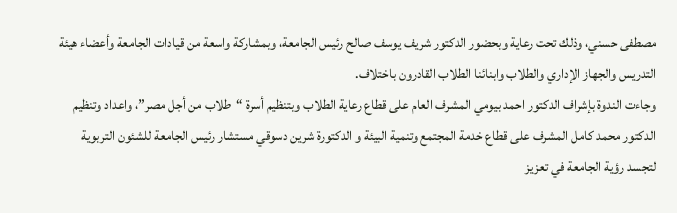مصطفى حسني، وذلك تحت رعاية وبحضور الدكتور شريف يوسف صالح رئيس الجامعة، وبمشاركة واسعة من قيادات الجامعة وأعضاء هيئة التدريس والجهاز الإداري والطلاب وابنائنا الطلاب القادرون باختلاف.
وجاءت الندوة بإشراف الدكتور احمد بيومي المشرف العام على قطاع رعاية الطلاب وبتنظيم أسرة “طلاب من أجل مصر”، واعداد وتنظيم الدكتور محمد كامل المشرف على قطاع خدمة المجتمع وتنمية البيئة و الدكتورة شرين دسوقي مستشار رئيس الجامعة للشئون التربوية لتجسد رؤية الجامعة في تعزيز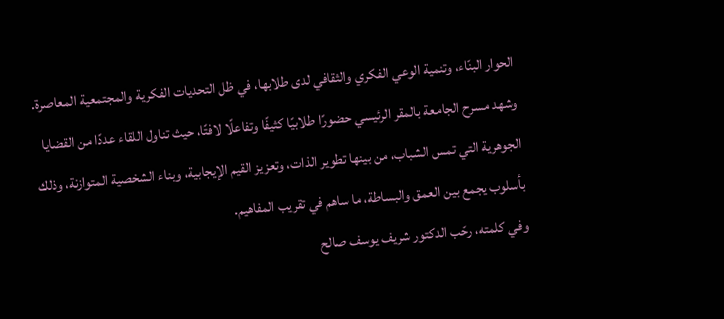الحوار البنّاء، وتنمية الوعي الفكري والثقافي لدى طلابها، في ظل التحديات الفكرية والمجتمعية المعاصرة.
وشهد مسرح الجامعة بالمقر الرئيسي حضورًا طلابيًا كثيفًا وتفاعلًا لافتًا، حيث تناول اللقاء عددًا من القضايا الجوهرية التي تمس الشباب، من بينها تطوير الذات، وتعزيز القيم الإيجابية، وبناء الشخصية المتوازنة، وذلك بأسلوب يجمع بين العمق والبساطة، ما ساهم في تقريب المفاهيم.
وفي كلمته، رحّب الدكتور شريف يوسف صالح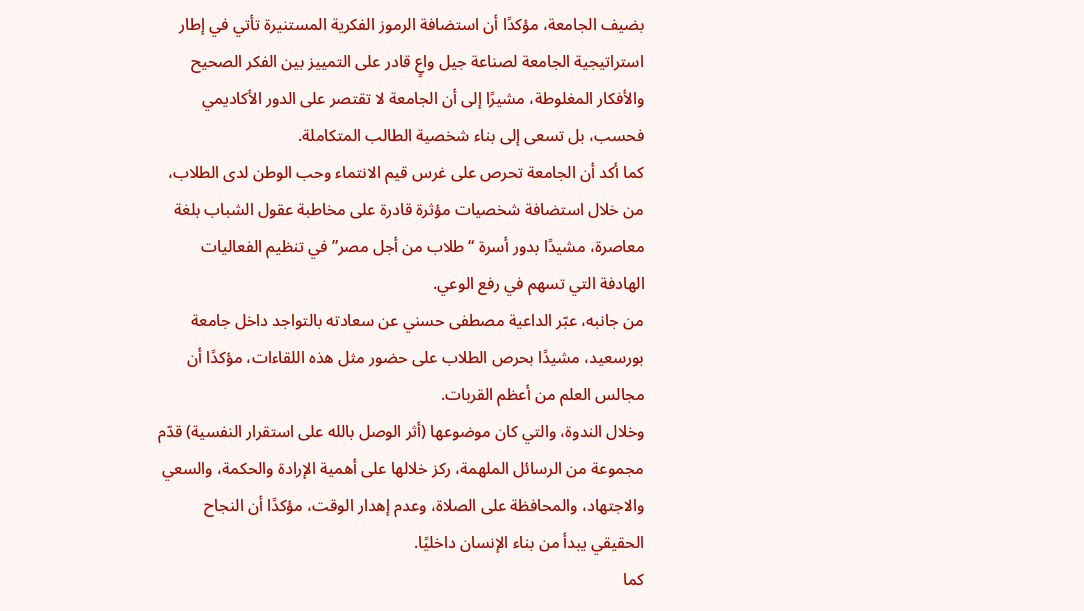بضيف الجامعة، مؤكدًا أن استضافة الرموز الفكرية المستنيرة تأتي في إطار استراتيجية الجامعة لصناعة جيل واعٍ قادر على التمييز بين الفكر الصحيح والأفكار المغلوطة، مشيرًا إلى أن الجامعة لا تقتصر على الدور الأكاديمي فحسب، بل تسعى إلى بناء شخصية الطالب المتكاملة.
كما أكد أن الجامعة تحرص على غرس قيم الانتماء وحب الوطن لدى الطلاب، من خلال استضافة شخصيات مؤثرة قادرة على مخاطبة عقول الشباب بلغة معاصرة، مشيدًا بدور أسرة “طلاب من أجل مصر” في تنظيم الفعاليات الهادفة التي تسهم في رفع الوعي.
من جانبه، عبّر الداعية مصطفى حسني عن سعادته بالتواجد داخل جامعة بورسعيد، مشيدًا بحرص الطلاب على حضور مثل هذه اللقاءات، مؤكدًا أن مجالس العلم من أعظم القربات.
وخلال الندوة، والتي كان موضوعها (أثر الوصل بالله على استقرار النفسية) قدّم مجموعة من الرسائل الملهمة، ركز خلالها على أهمية الإرادة والحكمة، والسعي والاجتهاد، والمحافظة على الصلاة، وعدم إهدار الوقت، مؤكدًا أن النجاح الحقيقي يبدأ من بناء الإنسان داخليًا.
كما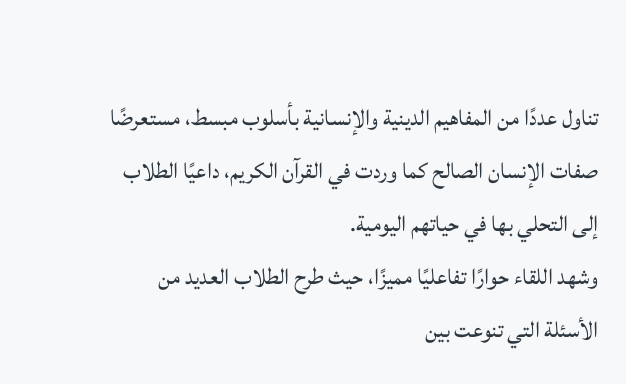تناول عددًا من المفاهيم الدينية والإنسانية بأسلوب مبسط، مستعرضًا صفات الإنسان الصالح كما وردت في القرآن الكريم، داعيًا الطلاب إلى التحلي بها في حياتهم اليومية.
وشهد اللقاء حوارًا تفاعليًا مميزًا، حيث طرح الطلاب العديد من الأسئلة التي تنوعت بين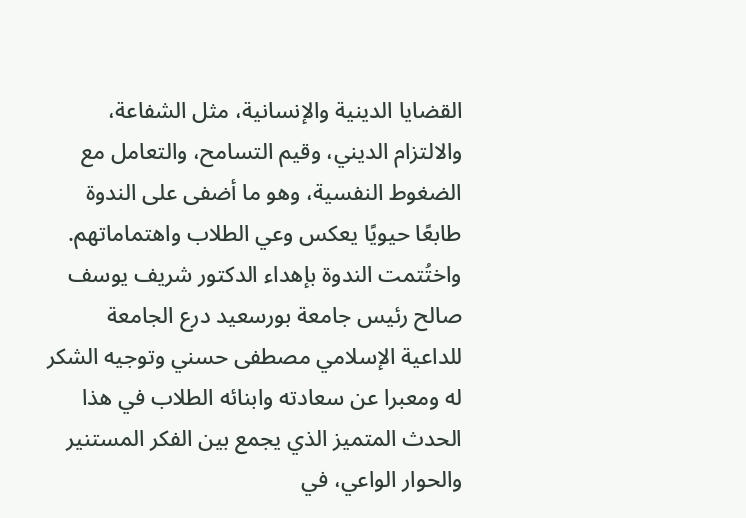القضايا الدينية والإنسانية، مثل الشفاعة، والالتزام الديني، وقيم التسامح، والتعامل مع الضغوط النفسية، وهو ما أضفى على الندوة طابعًا حيويًا يعكس وعي الطلاب واهتماماتهم.
واختُتمت الندوة بإهداء الدكتور شريف يوسف صالح رئيس جامعة بورسعيد درع الجامعة للداعية الإسلامي مصطفى حسني وتوجيه الشكر له ومعبرا عن سعادته وابنائه الطلاب في هذا الحدث المتميز الذي يجمع بين الفكر المستنير والحوار الواعي، في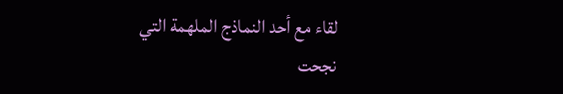لقاء مع أحد النماذج الملهمة التي نجحت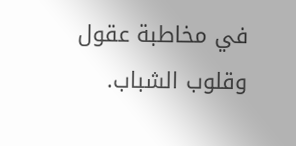في مخاطبة عقول وقلوب الشباب.